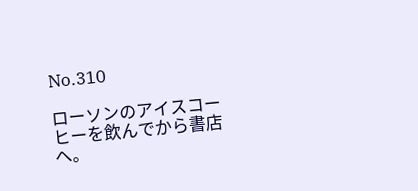No.310

ローソンのアイスコーヒーを飲んでから書店へ。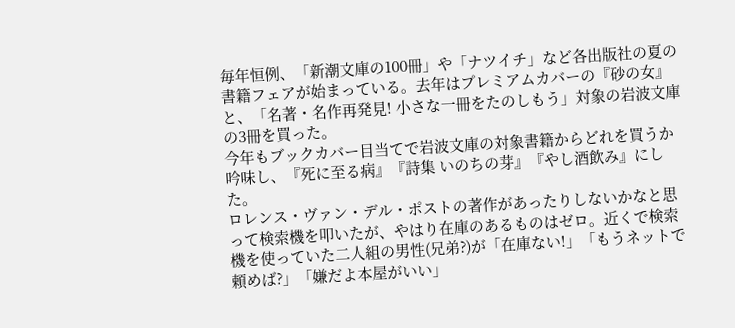毎年恒例、「新潮文庫の100冊」や「ナツイチ」など各出版社の夏の書籍フェアが始まっている。去年はプレミアムカバーの『砂の女』と、「名著・名作再発見! 小さな一冊をたのしもう」対象の岩波文庫の3冊を買った。
今年もブックカバー目当てで岩波文庫の対象書籍からどれを買うか吟味し、『死に至る病』『詩集 いのちの芽』『やし酒飲み』にした。
ロレンス・ヴァン・デル・ポストの著作があったりしないかなと思って検索機を叩いたが、やはり在庫のあるものはゼロ。近くで検索機を使っていた二人組の男性(兄弟?)が「在庫ない!」「もうネットで頼めば?」「嫌だよ本屋がいい」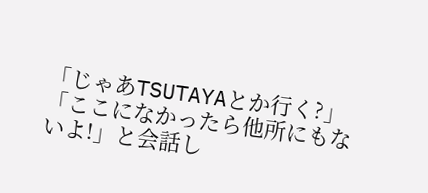「じゃあTSUTAYAとか行く?」「ここになかったら他所にもないよ!」と会話し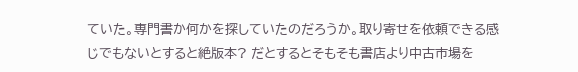ていた。専門書か何かを探していたのだろうか。取り寄せを依頼できる感じでもないとすると絶版本? だとするとそもそも書店より中古市場を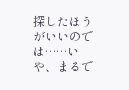探したほうがいいのでは……いや、まるで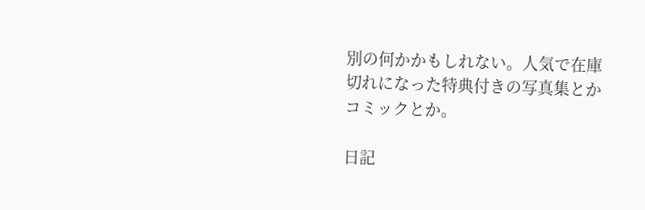別の何かかもしれない。人気で在庫切れになった特典付きの写真集とかコミックとか。

日記